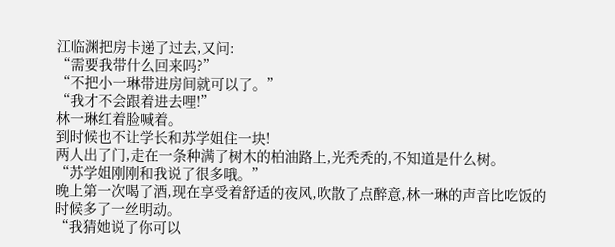江临渊把房卡递了过去,又问:
“需要我带什么回来吗?”
“不把小一琳带进房间就可以了。”
“我才不会跟着进去哩!”
林一琳红着脸喊着。
到时候也不让学长和苏学姐住一块!
两人出了门,走在一条种满了树木的柏油路上,光秃秃的,不知道是什么树。
“苏学姐刚刚和我说了很多哦。”
晚上第一次喝了酒,现在享受着舒适的夜风,吹散了点醉意,林一琳的声音比吃饭的时候多了一丝明动。
“我猜她说了你可以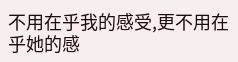不用在乎我的感受,更不用在乎她的感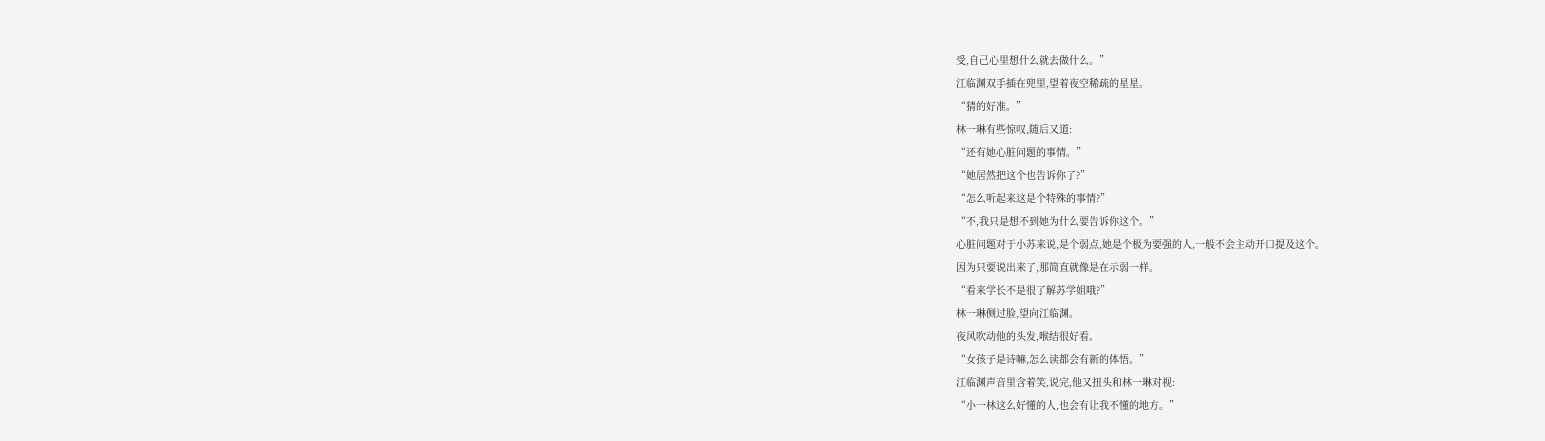受,自己心里想什么就去做什么。”
江临渊双手插在兜里,望着夜空稀疏的星星。
“猜的好准。”
林一琳有些惊叹,随后又道:
“还有她心脏问题的事情。”
“她居然把这个也告诉你了?”
“怎么听起来这是个特殊的事情?”
“不,我只是想不到她为什么要告诉你这个。”
心脏问题对于小苏来说,是个弱点,她是个极为要强的人,一般不会主动开口提及这个。
因为只要说出来了,那简直就像是在示弱一样。
“看来学长不是很了解苏学姐哦?”
林一琳侧过脸,望向江临渊。
夜风吹动他的头发,喉结很好看。
“女孩子是诗嘛,怎么读都会有新的体悟。”
江临渊声音里含着笑,说完,他又扭头和林一琳对视:
“小一林这么好懂的人,也会有让我不懂的地方。”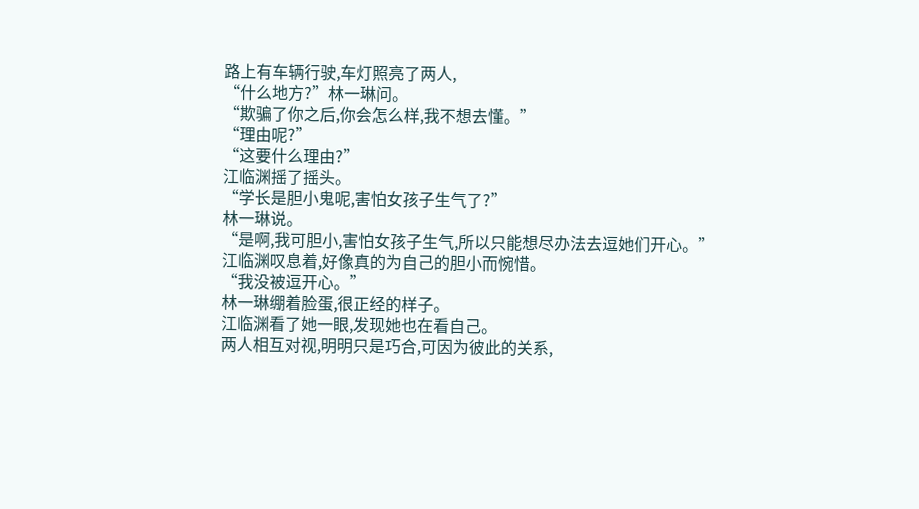路上有车辆行驶,车灯照亮了两人,
“什么地方?”林一琳问。
“欺骗了你之后,你会怎么样,我不想去懂。”
“理由呢?”
“这要什么理由?”
江临渊摇了摇头。
“学长是胆小鬼呢,害怕女孩子生气了?”
林一琳说。
“是啊,我可胆小,害怕女孩子生气,所以只能想尽办法去逗她们开心。”
江临渊叹息着,好像真的为自己的胆小而惋惜。
“我没被逗开心。”
林一琳绷着脸蛋,很正经的样子。
江临渊看了她一眼,发现她也在看自己。
两人相互对视,明明只是巧合,可因为彼此的关系,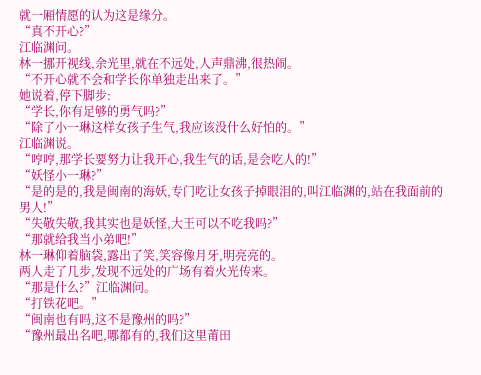就一厢情愿的认为这是缘分。
“真不开心?”
江临渊问。
林一挪开视线,余光里,就在不远处,人声鼎沸,很热闹。
“不开心就不会和学长你单独走出来了。”
她说着,停下脚步:
“学长,你有足够的勇气吗?”
“除了小一琳这样女孩子生气,我应该没什么好怕的。”
江临渊说。
“哼哼,那学长要努力让我开心,我生气的话,是会吃人的!”
“妖怪小一琳?”
“是的是的,我是闽南的海妖,专门吃让女孩子掉眼泪的,叫江临渊的,站在我面前的男人!”
“失敬失敬,我其实也是妖怪,大王可以不吃我吗?”
“那就给我当小弟吧!”
林一琳仰着脑袋,露出了笑,笑容像月牙,明亮亮的。
两人走了几步,发现不远处的广场有着火光传来。
“那是什么?”江临渊问。
“打铁花吧。”
“闽南也有吗,这不是豫州的吗?”
“豫州最出名吧,哪都有的,我们这里莆田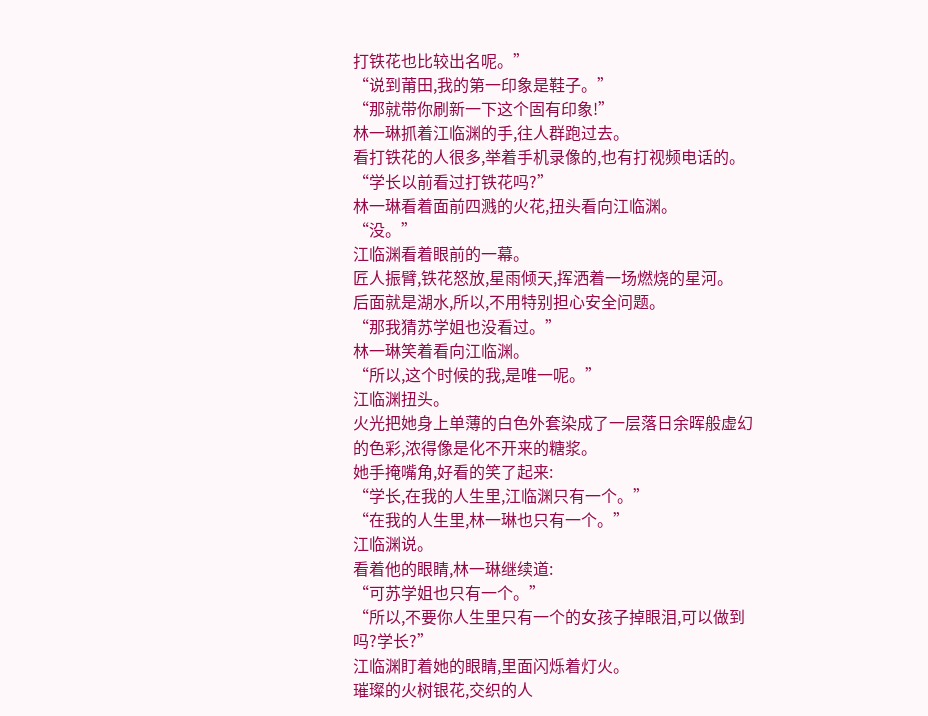打铁花也比较出名呢。”
“说到莆田,我的第一印象是鞋子。”
“那就带你刷新一下这个固有印象!”
林一琳抓着江临渊的手,往人群跑过去。
看打铁花的人很多,举着手机录像的,也有打视频电话的。
“学长以前看过打铁花吗?”
林一琳看着面前四溅的火花,扭头看向江临渊。
“没。”
江临渊看着眼前的一幕。
匠人振臂,铁花怒放,星雨倾天,挥洒着一场燃烧的星河。
后面就是湖水,所以,不用特别担心安全问题。
“那我猜苏学姐也没看过。”
林一琳笑着看向江临渊。
“所以,这个时候的我,是唯一呢。”
江临渊扭头。
火光把她身上单薄的白色外套染成了一层落日余晖般虚幻的色彩,浓得像是化不开来的糖浆。
她手掩嘴角,好看的笑了起来:
“学长,在我的人生里,江临渊只有一个。”
“在我的人生里,林一琳也只有一个。”
江临渊说。
看着他的眼睛,林一琳继续道:
“可苏学姐也只有一个。”
“所以,不要你人生里只有一个的女孩子掉眼泪,可以做到吗?学长?”
江临渊盯着她的眼睛,里面闪烁着灯火。
璀璨的火树银花,交织的人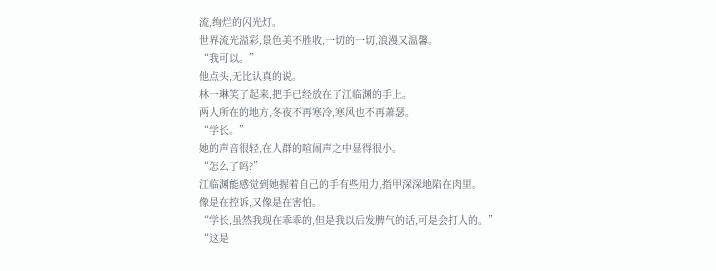流,绚烂的闪光灯。
世界流光溢彩,景色美不胜收,一切的一切,浪漫又温馨。
“我可以。”
他点头,无比认真的说。
林一琳笑了起来,把手已经放在了江临渊的手上。
两人所在的地方,冬夜不再寒冷,寒风也不再萧瑟。
“学长。”
她的声音很轻,在人群的喧闹声之中显得很小。
“怎么了吗?”
江临渊能感觉到她握着自己的手有些用力,指甲深深地陷在肉里。
像是在控诉,又像是在害怕。
“学长,虽然我现在乖乖的,但是我以后发脾气的话,可是会打人的。”
“这是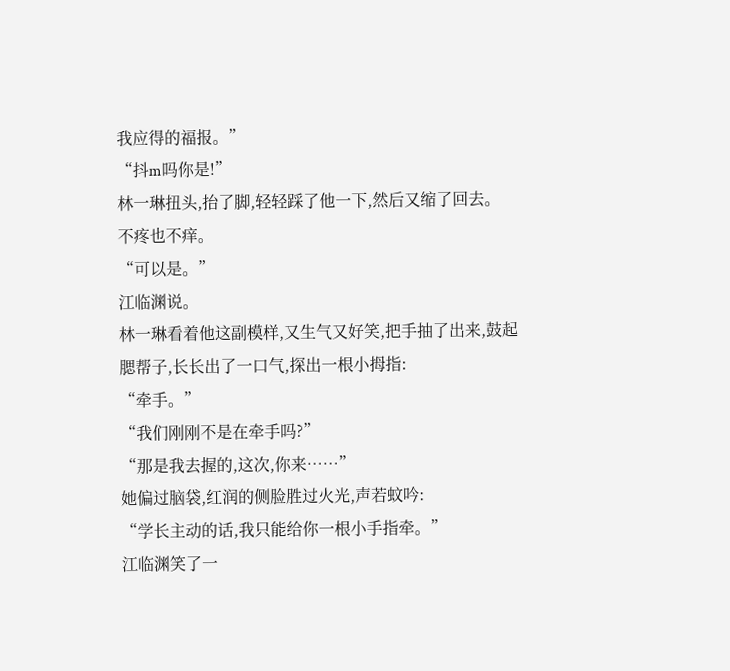我应得的福报。”
“抖m吗你是!”
林一琳扭头,抬了脚,轻轻踩了他一下,然后又缩了回去。
不疼也不痒。
“可以是。”
江临渊说。
林一琳看着他这副模样,又生气又好笑,把手抽了出来,鼓起腮帮子,长长出了一口气,探出一根小拇指:
“牵手。”
“我们刚刚不是在牵手吗?”
“那是我去握的,这次,你来……”
她偏过脑袋,红润的侧脸胜过火光,声若蚊吟:
“学长主动的话,我只能给你一根小手指牵。”
江临渊笑了一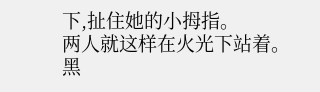下,扯住她的小拇指。
两人就这样在火光下站着。
黑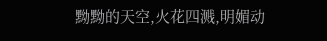黝黝的天空,火花四溅,明媚动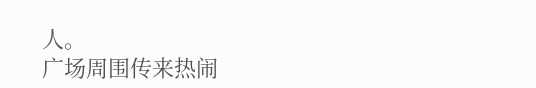人。
广场周围传来热闹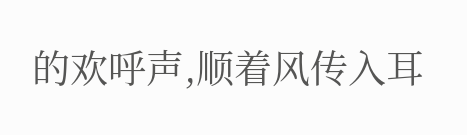的欢呼声,顺着风传入耳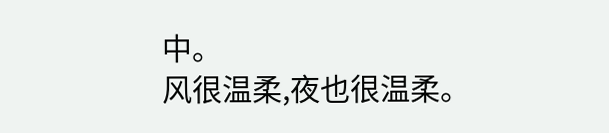中。
风很温柔,夜也很温柔。